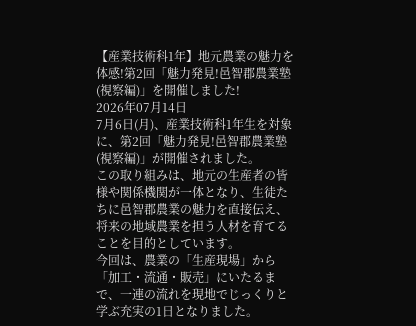【産業技術科1年】地元農業の魅力を体感!第2回「魅力発見!邑智郡農業塾(視察編)」を開催しました!
2026年07月14日
7月6日(月)、産業技術科1年生を対象に、第2回「魅力発見!邑智郡農業塾(視察編)」が開催されました。
この取り組みは、地元の生産者の皆様や関係機関が一体となり、生徒たちに邑智郡農業の魅力を直接伝え、将来の地域農業を担う人材を育てることを目的としています。
今回は、農業の「生産現場」から「加工・流通・販売」にいたるまで、一連の流れを現地でじっくりと学ぶ充実の1日となりました。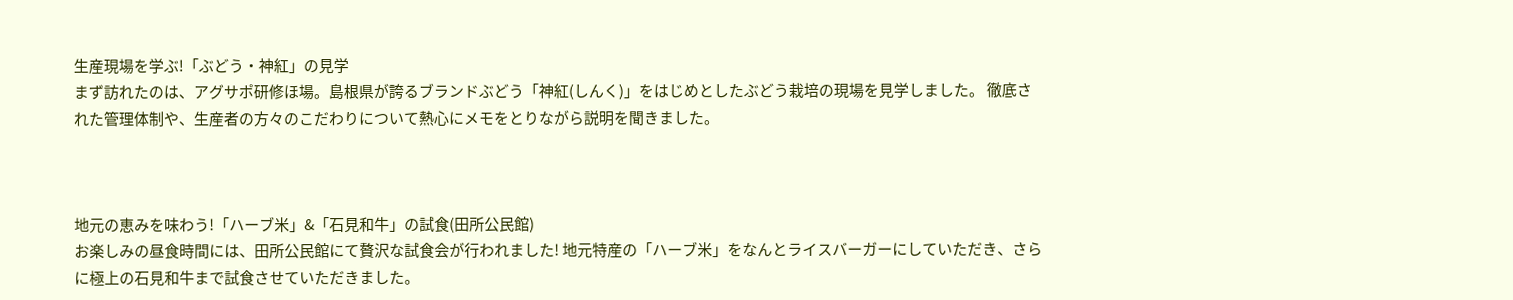生産現場を学ぶ!「ぶどう・神紅」の見学
まず訪れたのは、アグサポ研修ほ場。島根県が誇るブランドぶどう「神紅(しんく)」をはじめとしたぶどう栽培の現場を見学しました。 徹底された管理体制や、生産者の方々のこだわりについて熱心にメモをとりながら説明を聞きました。



地元の恵みを味わう!「ハーブ米」&「石見和牛」の試食(田所公民館)
お楽しみの昼食時間には、田所公民館にて贅沢な試食会が行われました! 地元特産の「ハーブ米」をなんとライスバーガーにしていただき、さらに極上の石見和牛まで試食させていただきました。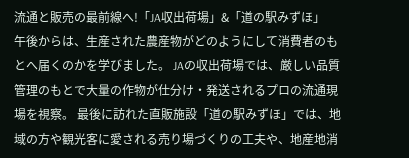流通と販売の最前線へ!「JA収出荷場」&「道の駅みずほ」
午後からは、生産された農産物がどのようにして消費者のもとへ届くのかを学びました。 JAの収出荷場では、厳しい品質管理のもとで大量の作物が仕分け・発送されるプロの流通現場を視察。 最後に訪れた直販施設「道の駅みずほ」では、地域の方や観光客に愛される売り場づくりの工夫や、地産地消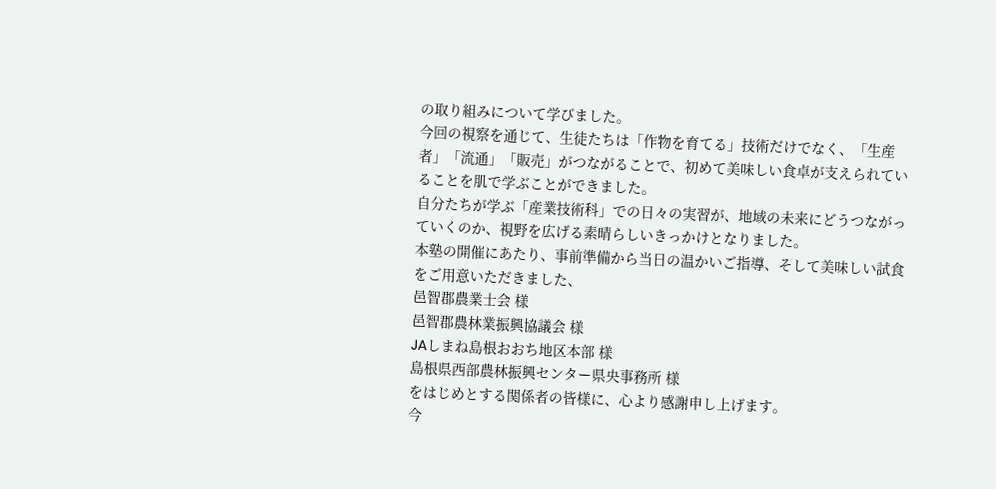の取り組みについて学びました。
今回の視察を通じて、生徒たちは「作物を育てる」技術だけでなく、「生産者」「流通」「販売」がつながることで、初めて美味しい食卓が支えられていることを肌で学ぶことができました。
自分たちが学ぶ「産業技術科」での日々の実習が、地域の未来にどうつながっていくのか、視野を広げる素晴らしいきっかけとなりました。
本塾の開催にあたり、事前準備から当日の温かいご指導、そして美味しい試食をご用意いただきました、
邑智郡農業士会 様
邑智郡農林業振興協議会 様
JAしまね島根おおち地区本部 様
島根県西部農林振興センター県央事務所 様
をはじめとする関係者の皆様に、心より感謝申し上げます。
今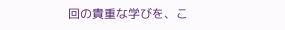回の貴重な学びを、こ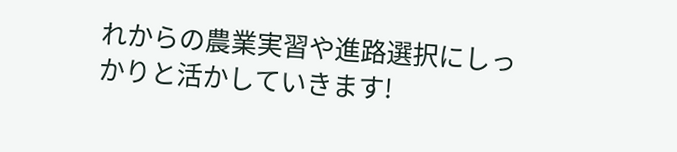れからの農業実習や進路選択にしっかりと活かしていきます!